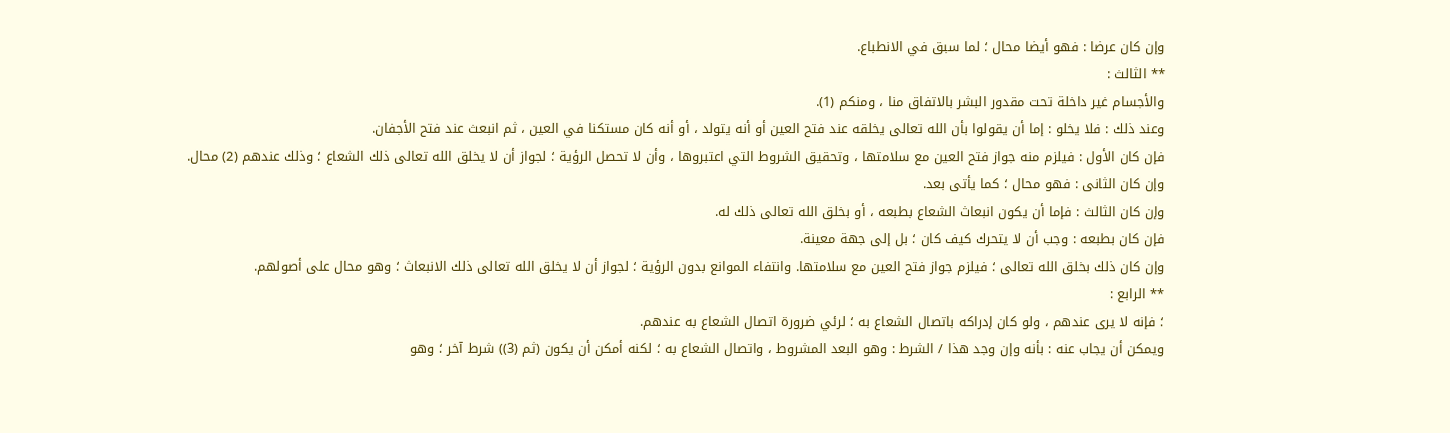وإن كان عرضا : فهو أيضا محال ؛ لما سبق في الانطباع.
** الثالث :
والأجسام غير داخلة تحت مقدور البشر بالاتفاق منا ، ومنكم (1).
وعند ذلك : فلا يخلو : إما أن يقولوا بأن الله تعالى يخلقه عند فتح العين أو أنه يتولد ، أو أنه كان مستكنا في العين ، ثم انبعث عند فتح الأجفان.
فإن كان الأول : فيلزم منه جواز فتح العين مع سلامتها ، وتحقيق الشروط التي اعتبروها ، وأن لا تحصل الرؤية ؛ لجواز أن لا يخلق الله تعالى ذلك الشعاع ؛ وذلك عندهم (2) محال.
وإن كان الثانى : فهو محال ؛ كما يأتى بعد.
وإن كان الثالث : فإما أن يكون انبعاث الشعاع بطبعه ، أو بخلق الله تعالى ذلك له.
فإن كان بطبعه : وجب أن لا يتحرك كيف كان ؛ بل إلى جهة معينة.
وإن كان ذلك بخلق الله تعالى ؛ فيلزم جواز فتح العين مع سلامتها. وانتفاء الموانع بدون الرؤية ؛ لجواز أن لا يخلق الله تعالى ذلك الانبعاث ؛ وهو محال على أصولهم.
** الرابع :
؛ فإنه لا يرى عندهم ، ولو كان إدراكه باتصال الشعاع به ؛ لرئي ضرورة اتصال الشعاع به عندهم.
ويمكن أن يجاب عنه : بأنه وإن وجد هذا / الشرط : وهو البعد المشروط ، واتصال الشعاع به ؛ لكنه أمكن أن يكون (ثم (3)) شرط آخر ؛ وهو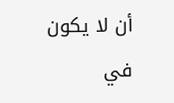أن لا يكون في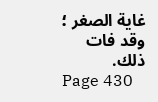غاية الصغر ؛ وقد فات ذلك.
Page 430